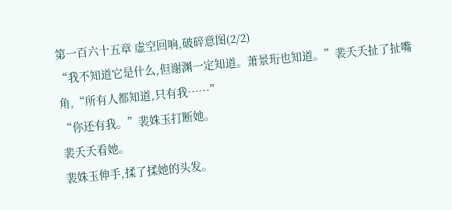第一百六十五章 虚空回响,破碎意图(2/2)
“我不知道它是什么,但谢渊一定知道。萧景珩也知道。”裴夭夭扯了扯嘴角,“所有人都知道,只有我……”
“你还有我。”裴姝玉打断她。
裴夭夭看她。
裴姝玉伸手,揉了揉她的头发。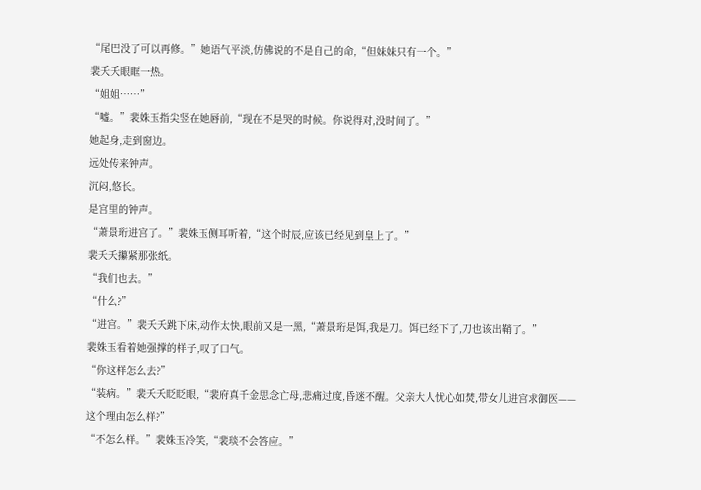“尾巴没了可以再修。”她语气平淡,仿佛说的不是自己的命,“但妹妹只有一个。”
裴夭夭眼眶一热。
“姐姐……”
“嘘。”裴姝玉指尖竖在她唇前,“现在不是哭的时候。你说得对,没时间了。”
她起身,走到窗边。
远处传来钟声。
沉闷,悠长。
是宫里的钟声。
“萧景珩进宫了。”裴姝玉侧耳听着,“这个时辰,应该已经见到皇上了。”
裴夭夭攥紧那张纸。
“我们也去。”
“什么?”
“进宫。”裴夭夭跳下床,动作太快,眼前又是一黑,“萧景珩是饵,我是刀。饵已经下了,刀也该出鞘了。”
裴姝玉看着她强撑的样子,叹了口气。
“你这样怎么去?”
“装病。”裴夭夭眨眨眼,“裴府真千金思念亡母,悲痛过度,昏迷不醒。父亲大人忧心如焚,带女儿进宫求御医——这个理由怎么样?”
“不怎么样。”裴姝玉冷笑,“裴琰不会答应。”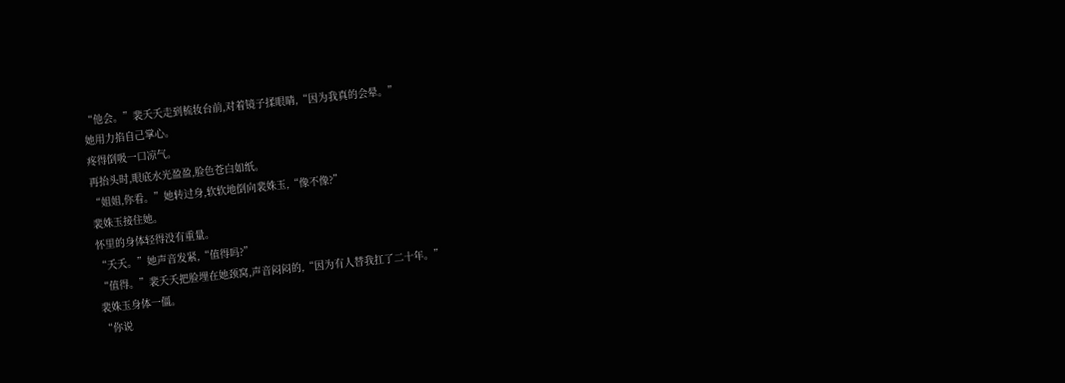“他会。”裴夭夭走到梳妆台前,对着镜子揉眼睛,“因为我真的会晕。”
她用力掐自己掌心。
疼得倒吸一口凉气。
再抬头时,眼底水光盈盈,脸色苍白如纸。
“姐姐,你看。”她转过身,软软地倒向裴姝玉,“像不像?”
裴姝玉接住她。
怀里的身体轻得没有重量。
“夭夭。”她声音发紧,“值得吗?”
“值得。”裴夭夭把脸埋在她颈窝,声音闷闷的,“因为有人替我扛了二十年。”
裴姝玉身体一僵。
“你说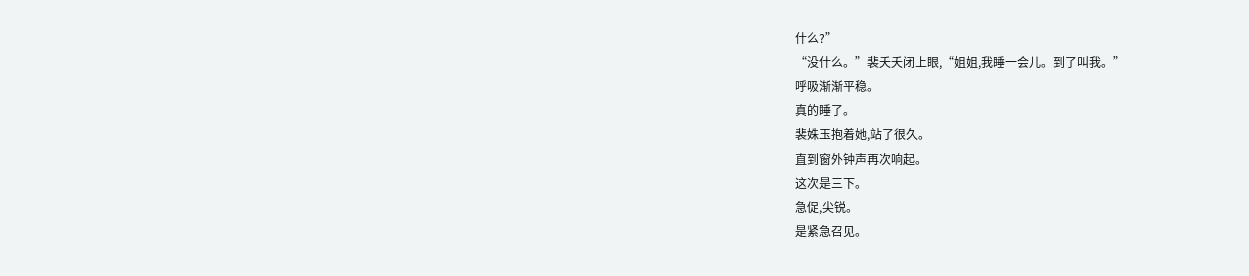什么?”
“没什么。”裴夭夭闭上眼,“姐姐,我睡一会儿。到了叫我。”
呼吸渐渐平稳。
真的睡了。
裴姝玉抱着她,站了很久。
直到窗外钟声再次响起。
这次是三下。
急促,尖锐。
是紧急召见。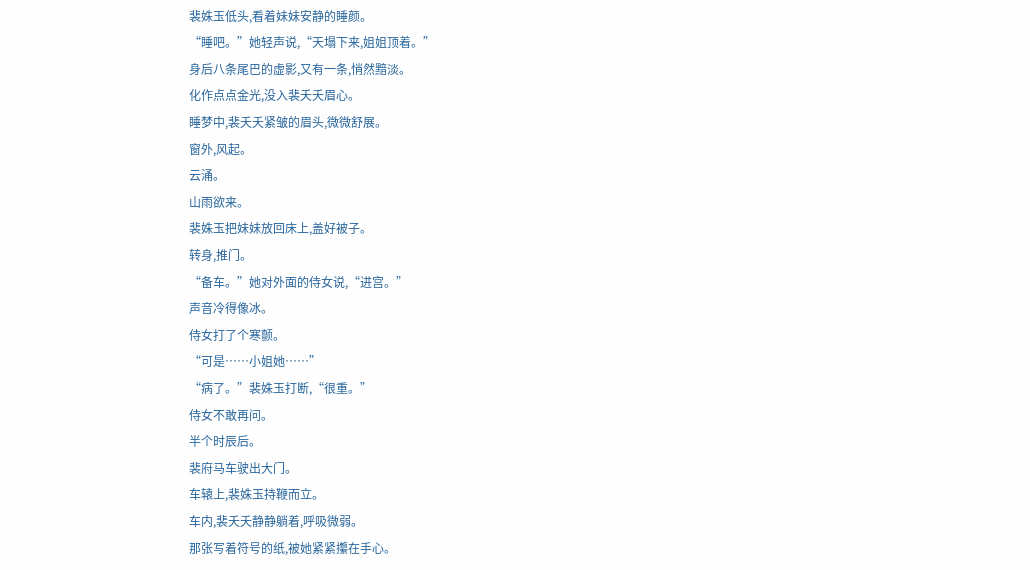裴姝玉低头,看着妹妹安静的睡颜。
“睡吧。”她轻声说,“天塌下来,姐姐顶着。”
身后八条尾巴的虚影,又有一条,悄然黯淡。
化作点点金光,没入裴夭夭眉心。
睡梦中,裴夭夭紧皱的眉头,微微舒展。
窗外,风起。
云涌。
山雨欲来。
裴姝玉把妹妹放回床上,盖好被子。
转身,推门。
“备车。”她对外面的侍女说,“进宫。”
声音冷得像冰。
侍女打了个寒颤。
“可是……小姐她……”
“病了。”裴姝玉打断,“很重。”
侍女不敢再问。
半个时辰后。
裴府马车驶出大门。
车辕上,裴姝玉持鞭而立。
车内,裴夭夭静静躺着,呼吸微弱。
那张写着符号的纸,被她紧紧攥在手心。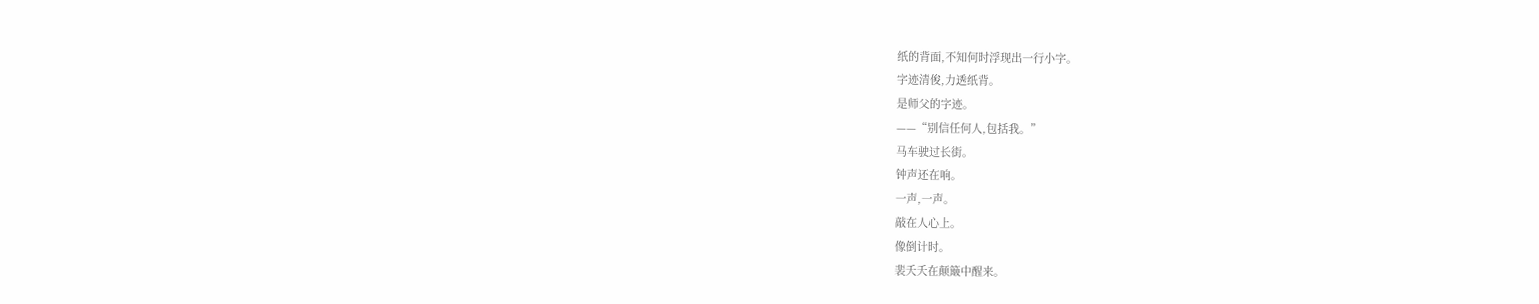纸的背面,不知何时浮现出一行小字。
字迹清俊,力透纸背。
是师父的字迹。
——“别信任何人,包括我。”
马车驶过长街。
钟声还在响。
一声,一声。
敲在人心上。
像倒计时。
裴夭夭在颠簸中醒来。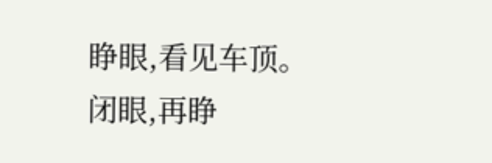睁眼,看见车顶。
闭眼,再睁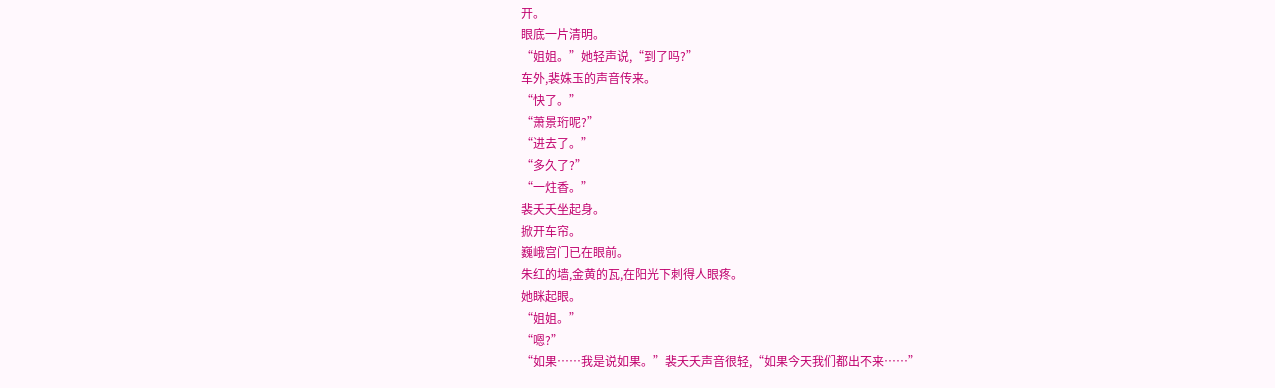开。
眼底一片清明。
“姐姐。”她轻声说,“到了吗?”
车外,裴姝玉的声音传来。
“快了。”
“萧景珩呢?”
“进去了。”
“多久了?”
“一炷香。”
裴夭夭坐起身。
掀开车帘。
巍峨宫门已在眼前。
朱红的墙,金黄的瓦,在阳光下刺得人眼疼。
她眯起眼。
“姐姐。”
“嗯?”
“如果……我是说如果。”裴夭夭声音很轻,“如果今天我们都出不来……”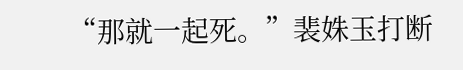“那就一起死。”裴姝玉打断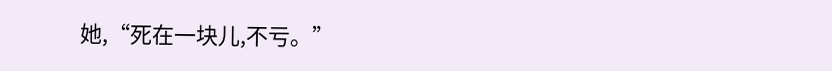她,“死在一块儿,不亏。”